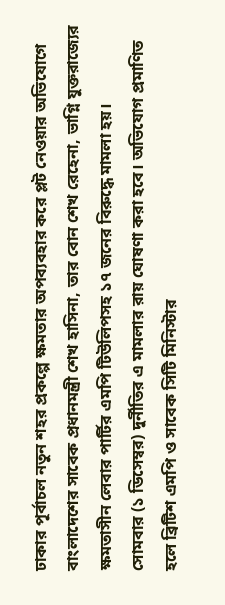ঢাকার পূর্বাচল নতুন শহর প্রকল্পে ক্ষমতার অপব্যবহার করে প্লট নেওয়ার অভিযোগে বাংলাদেশের সাবেক প্রধানমন্ত্রী শেখ হাসিনা, তার বোন শেখ রেহেনা, ভাগ্নি যুক্তরাজ্যের ক্ষমতাসীন লেবার পার্টির এমপি টিউলিপসহ ১৭ জনের বিরুদ্ধে মামলা হয়।
সোমবার (১ ডিসেম্বর) দুর্নীতির এ মামলার রায় ঘোষণা করা হবে। অভিযোগ প্রমাণিত হলে ব্রিটিশ এমপি ও সাবেক সিটি মিনিস্টার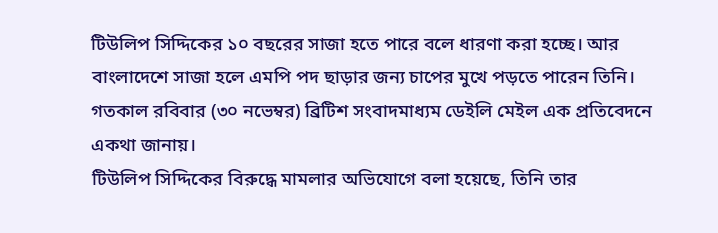টিউলিপ সিদ্দিকের ১০ বছরের সাজা হতে পারে বলে ধারণা করা হচ্ছে। আর বাংলাদেশে সাজা হলে এমপি পদ ছাড়ার জন্য চাপের মুখে পড়তে পারেন তিনি।
গতকাল রবিবার (৩০ নভেম্বর) ব্রিটিশ সংবাদমাধ্যম ডেইলি মেইল এক প্রতিবেদনে একথা জানায়।
টিউলিপ সিদ্দিকের বিরুদ্ধে মামলার অভিযোগে বলা হয়েছে, তিনি তার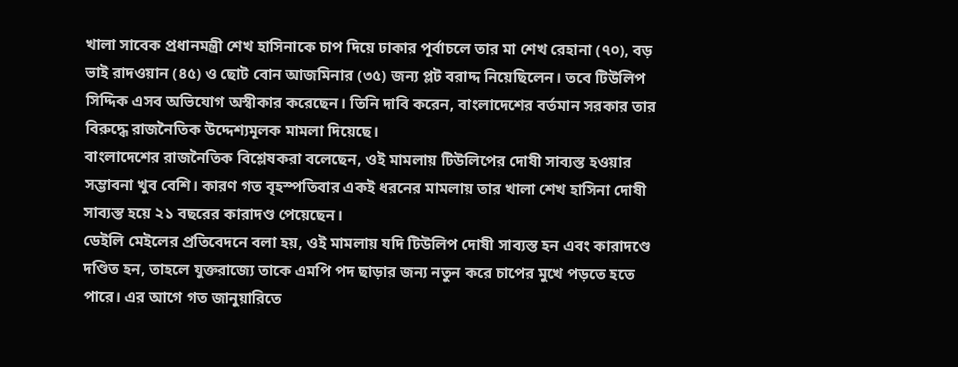খালা সাবেক প্রধানমন্ত্রী শেখ হাসিনাকে চাপ দিয়ে ঢাকার পূর্বাচলে তার মা শেখ রেহানা (৭০), বড় ভাই রাদওয়ান (৪৫) ও ছোট বোন আজমিনার (৩৫) জন্য প্লট বরাদ্দ নিয়েছিলেন। তবে টিউলিপ সিদ্দিক এসব অভিযোগ অস্বীকার করেছেন। তিনি দাবি করেন, বাংলাদেশের বর্তমান সরকার তার বিরুদ্ধে রাজনৈতিক উদ্দেশ্যমূলক মামলা দিয়েছে।
বাংলাদেশের রাজনৈতিক বিশ্লেষকরা বলেছেন, ওই মামলায় টিউলিপের দোষী সাব্যস্ত হওয়ার সম্ভাবনা খুব বেশি। কারণ গত বৃহস্পতিবার একই ধরনের মামলায় তার খালা শেখ হাসিনা দোষী সাব্যস্ত হয়ে ২১ বছরের কারাদণ্ড পেয়েছেন।
ডেইলি মেইলের প্রতিবেদনে বলা হয়, ওই মামলায় যদি টিউলিপ দোষী সাব্যস্ত হন এবং কারাদণ্ডে দণ্ডিত হন, তাহলে যুক্তরাজ্যে তাকে এমপি পদ ছাড়ার জন্য নতুন করে চাপের মুখে পড়তে হতে পারে। এর আগে গত জানুয়ারিতে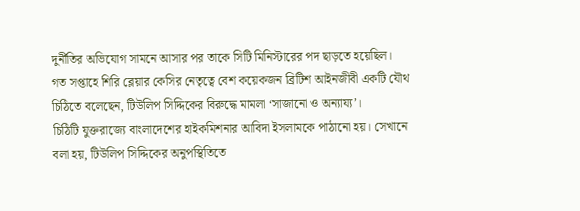দুর্নীতির অভিযোগ সামনে আসার পর তাকে সিটি মিনিস্টারের পদ ছাড়তে হয়েছিল।
গত সপ্তাহে শিরি ব্লেয়ার কেসির নেতৃত্বে বেশ কয়েকজন ব্রিটিশ আইনজীবী একটি যৌথ চিঠিতে বলেছেন, টিউলিপ সিদ্দিকের বিরুদ্ধে মামলা ‘সাজানো ও অন্যায্য’।
চিঠিটি যুক্তরাজ্যে বাংলাদেশের হাইকমিশনার আবিদা ইসলামকে পাঠানো হয়। সেখানে বলা হয়, টিউলিপ সিদ্দিকের অনুপস্থিতিতে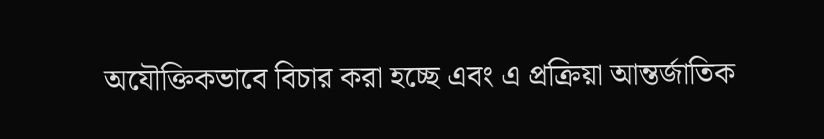অযৌক্তিকভাবে বিচার করা হচ্ছে এবং এ প্রক্রিয়া আন্তর্জাতিক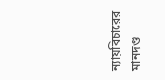ন্যায়বিচারের মানদণ্ড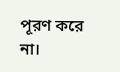পূরণ করে না।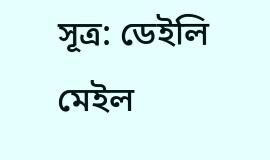সূত্র: ডেইলি মেইল